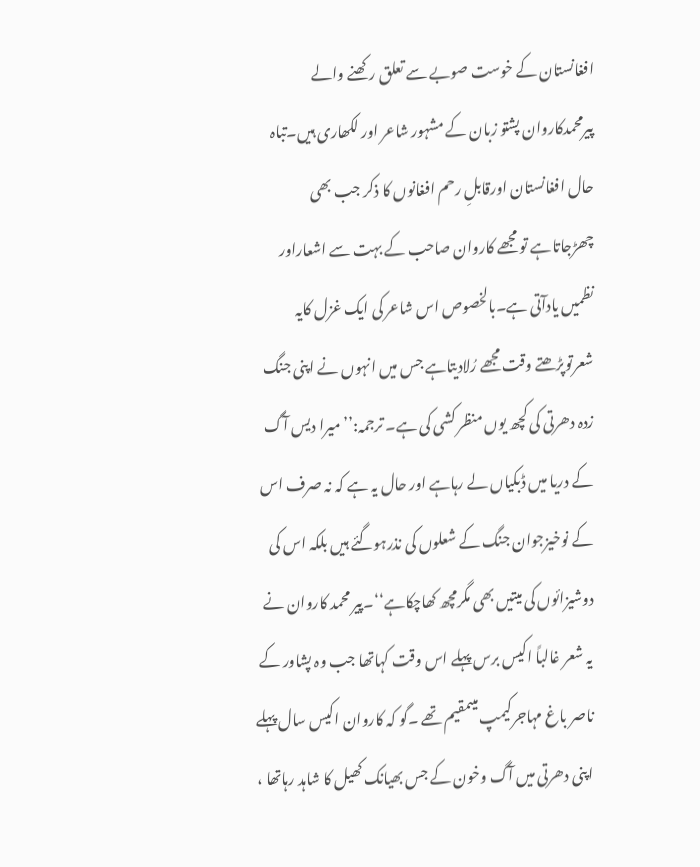افغانستان کے خوست صوبے سے تعلق رکھنے والے پیرمحمدکاروان پشتو زبان کے مشہور شاعر اور لکھاری ہیں۔تباہ حال افغانستان اورقابلِ رحم افغانوں کا ذکر جب بھی چھڑجاتاہے تو مجھے کاروان صاحب کے بہت سے اشعاراور نظمیں یادآتی ہے۔بالخصوص اس شاعر کی ایک غزل کایہ شعرتوپڑھتے وقت مجھے رُلادیتاہے جس میں انہوں نے اپنی جنگ زدہ دھرتی کی کچھ یوں منظر کشی کی ہے۔ ترجمہ:’’میرا دیس آگ کے دریا میں ڈبکیاں لے رہاہے اور حال یہ ہے کہ نہ صرف اس کے نوخیزجوان جنگ کے شعلوں کی نذرہوگئے ہیں بلکہ اس کی دوشیزائوں کی میتیں بھی مگرمچھ کھاچکاہے‘‘۔پیر محمد کاروان نے یہ شعر غالباً اکیس برس پہلے اس وقت کہاتھا جب وہ پشاور کے ناصر باغ مہاجرکیمپ میںمقیم تھے ۔گو کہ کاروان اکیس سال پہلے اپنی دھرتی میں آگ وخون کے جس بھیانک کھیل کا شاہد رہاتھا ،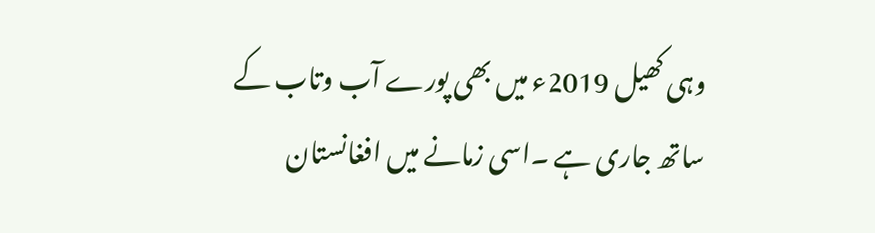وہی کھیل 2019ء میں بھی پورے آب وتاب کے ساتھ جاری ہے ۔اسی زمانے میں افغانستان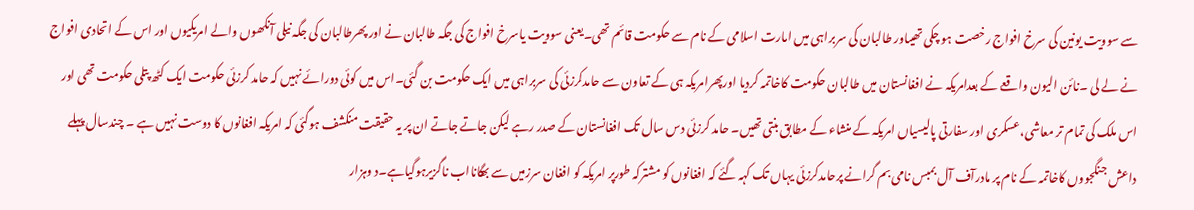سے سوویت یونین کی سرخ افواج رخصت ہو چکی تھیںاور طالبان کی سربراہی میں امارت اسلامی کے نام سے حکومت قائم تھی۔یعنی سوویت یاسرخ افواج کی جگہ طالبان نے اور پھرطالبان کی جگہ نیلی آنکھوں والے امریکیوں اور اس کے اتحادی افواج نے لے لی ۔نائن الیون واقعے کے بعدامریکہ نے افغانستان میں طالبان حکومت کاخاتمہ کردیا اورپھرامریکہ ہی کے تعاون سے حامدکرزئی کی سربراہی میں ایک حکومت بن گئی۔اس میں کوئی دورائے نہیں کہ حامد کرزئی حکومت ایک کٹھ پتلی حکومت تھی اور اس ملک کی تمام تر معاشی،عسکری اور سفارتی پالیسیاں امریکہ کے منشاء کے مطابق بنتی تھیں۔ حامد کرزئی دس سال تک افغانستان کے صدر رہے لیکن جاتے جاتے ان پر یہ حقیقت منکشف ہوگئی کہ امریکہ افغانوں کا دوست نہیں ہے ۔ چندسال پہلے داعش جنگجووں کاخاتمہ کے نام پر مادرآف آل بمبس نامی بم گرانے پرحامدکرزئی یہاں تک کہہ گئے کہ افغانوں کو مشترکہ طورپر امریکہ کو افغان سرزمیں سے بھگانااب ناگزیرہوگیاہے۔د وہزار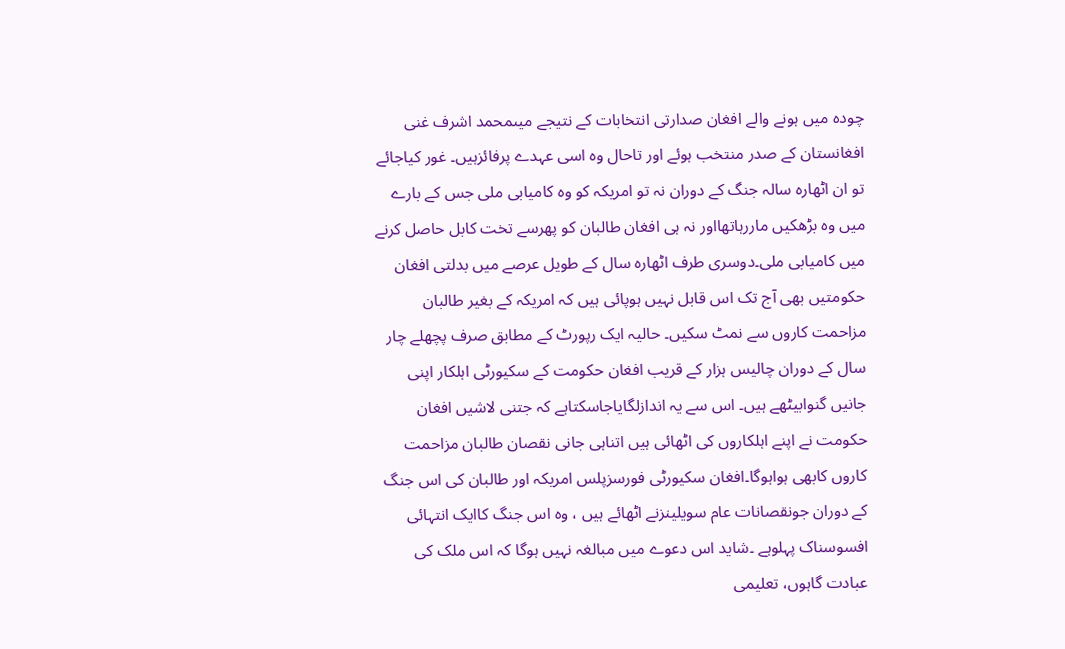چودہ میں ہونے والے افغان صدارتی انتخابات کے نتیجے میںمحمد اشرف غنی افغانستان کے صدر منتخب ہوئے اور تاحال وہ اسی عہدے پرفائزہیں۔ غور کیاجائے تو ان اٹھارہ سالہ جنگ کے دوران نہ تو امریکہ کو وہ کامیابی ملی جس کے بارے میں وہ بڑھکیں ماررہاتھااور نہ ہی افغان طالبان کو پھرسے تخت کابل حاصل کرنے میں کامیابی ملی۔دوسری طرف اٹھارہ سال کے طویل عرصے میں بدلتی افغان حکومتیں بھی آج تک اس قابل نہیں ہوپائی ہیں کہ امریکہ کے بغیر طالبان مزاحمت کاروں سے نمٹ سکیں۔ حالیہ ایک رپورٹ کے مطابق صرف پچھلے چار سال کے دوران چالیس ہزار کے قریب افغان حکومت کے سکیورٹی اہلکار اپنی جانیں گنوابیٹھے ہیں۔ اس سے یہ اندازلگایاجاسکتاہے کہ جتنی لاشیں افغان حکومت نے اپنے اہلکاروں کی اٹھائی ہیں اتناہی جانی نقصان طالبان مزاحمت کاروں کابھی ہواہوگا۔افغان سکیورٹی فورسزپلس امریکہ اور طالبان کی اس جنگ کے دوران جونقصانات عام سویلینزنے اٹھائے ہیں ، وہ اس جنگ کاایک انتہائی افسوسناک پہلوہے ۔شاید اس دعوے میں مبالغہ نہیں ہوگا کہ اس ملک کی عبادت گاہوں، تعلیمی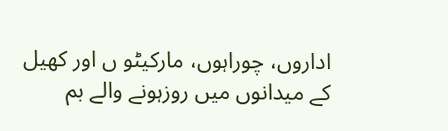اداروں، چوراہوں، مارکیٹو ں اور کھیل کے میدانوں میں روزہونے والے بم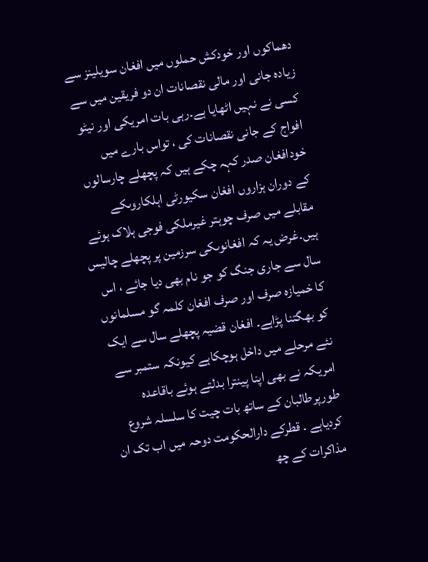دھماکوں اور خودکش حملوں میں افغان سویلینز سے زیادہ جانی اور مالی نقصانات ان دو فریقین میں سے کسی نے نہیں اٹھایا ہے۔رہی بات امریکی اور نیٹو افواج کے جانی نقصانات کی ، تواس بارے میں خودافغان صدر کہہ چکے ہیں کہ پچھلے چارسالوں کے دوران ہزاروں افغان سکیورٹی اہلکاروںکے مقابلے میں صرف چوہتر غیرملکی فوجی ہلاک ہوئے ہیں۔غرض یہ کہ افغانوںکی سرزمین پر پچھلے چالیس سال سے جاری جنگ کو جو نام بھی دیا جائے ، اس کا خمیازہ صرف اور صرف افغان کلمہ گو مسلمانوں کو بھگتنا پڑاہے۔ افغان قضیہ پچھلے سال سے ایک نئے مرحلے میں داخل ہوچکاہے کیونکہ ستمبر سے امریکہ نے بھی اپنا پینترا بدلتے ہوئے باقاعدہ طورپرطالبان کے ساتھ بات چیت کا سلسلہ شروع کردیاہے ۔ قطرکے دارالحکومت دوحہ میں اب تک ان مذاکرات کے چھ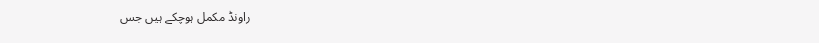راونڈ مکمل ہوچکے ہیں جس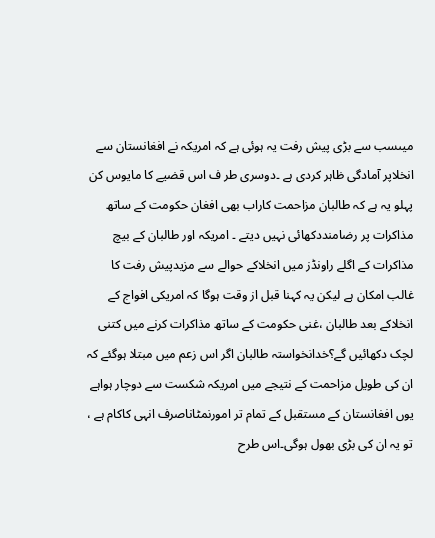میںسب سے بڑی پیش رفت یہ ہوئی ہے کہ امریکہ نے افغانستان سے انخلاپر آمادگی ظاہر کردی ہے ۔دوسری طر ف اس قضیے کا مایوس کن پہلو یہ ہے کہ طالبان مزاحمت کاراب بھی افغان حکومت کے ساتھ مذاکرات پر رضامنددکھائی نہیں دیتے ۔ امریکہ اور طالبان کے بیچ مذاکرات کے اگلے راونڈز میں انخلاکے حوالے سے مزیدپیش رفت کا غالب امکان ہے لیکن یہ کہنا قبل از وقت ہوگا کہ امریکی افواج کے انخلاکے بعد طالبان ،غنی حکومت کے ساتھ مذاکرات کرنے میں کتنی لچک دکھائیں گے؟خدانخواستہ طالبان اگر اس زعم میں مبتلا ہوگئے کہ ان کی طویل مزاحمت کے نتیجے میں امریکہ شکست سے دوچار ہواہے یوں افغانستان کے مستقبل کے تمام تر امورنمٹاناصرف انہی کاکام ہے ، تو یہ ان کی بڑی بھول ہوگی۔اس طرح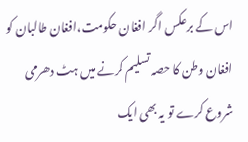اس کے برعکس اگر افغان حکومت،افغان طالبان کو افغان وطن کا حصہ تسلیم کرنے میں ہٹ دھرمی شروع کرے تو یہ بھی ایک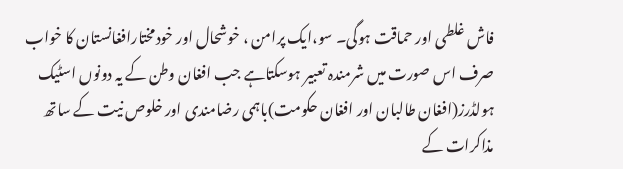فاش غلطی اور حماقت ہوگی۔ سو،ایک پرامن ، خوشحال اور خودمختارافغانستان کا خواب صرف اس صورت میں شرمندہ تعبیر ہوسکتاہے جب افغان وطن کے یہ دونوں اسٹیک ہولڈرز(افغان طالبان اور افغان حکومت)باہمی رضامندی اور خلوص نیت کے ساتھ مذاکرات کے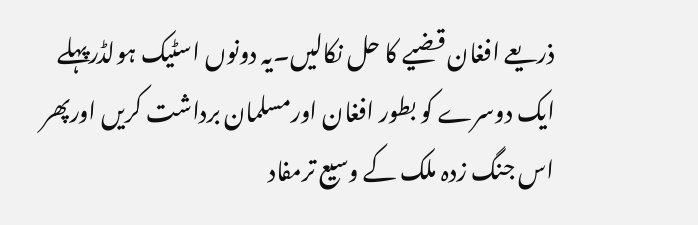ذریعے افغان قضیے کا حل نکالیں۔یہ دونوں اسٹیک ہولڈرپہلے ایک دوسرے کو بطور افغان اورمسلمان برداشت کریں اورپھر اس جنگ زدہ ملک کے وسیع ترمفاد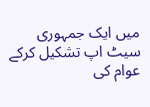میں ایک جمہوری سیٹ اپ تشکیل کرکے عوام کی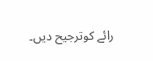رائے کوترجیح دیں۔